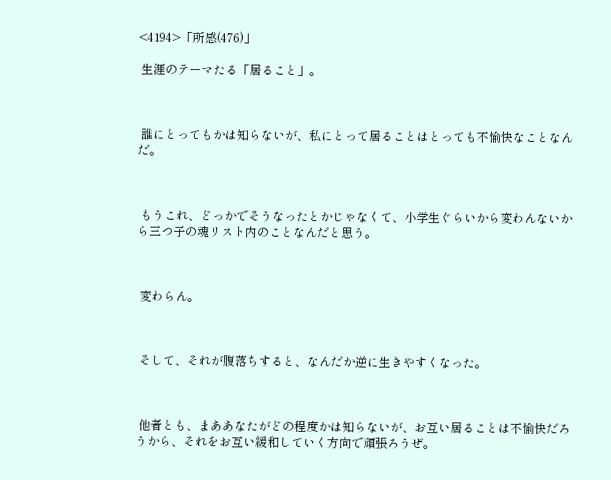<4194>「所感(476)」

 生涯のテーマたる「居ること」。



 誰にとってもかは知らないが、私にとって居ることはとっても不愉快なことなんだ。



 もうこれ、どっかでそうなったとかじゃなくて、小学生ぐらいから変わんないから三つ子の魂リスト内のことなんだと思う。



 変わらん。



 そして、それが腹落ちすると、なんだか逆に生きやすくなった。



 他者とも、まああなたがどの程度かは知らないが、お互い居ることは不愉快だろうから、それをお互い緩和していく方向で頑張ろうぜ。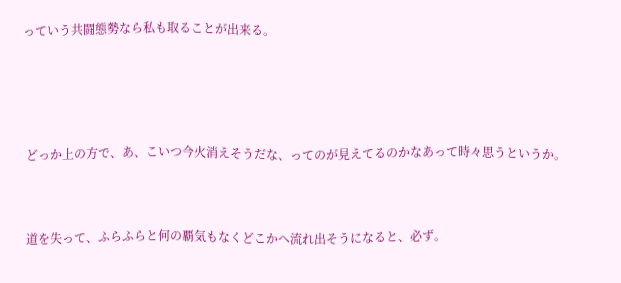っていう共闘態勢なら私も取ることが出来る。





 どっか上の方で、あ、こいつ今火消えそうだな、ってのが見えてるのかなあって時々思うというか。



 道を失って、ふらふらと何の覇気もなくどこかへ流れ出そうになると、必ず。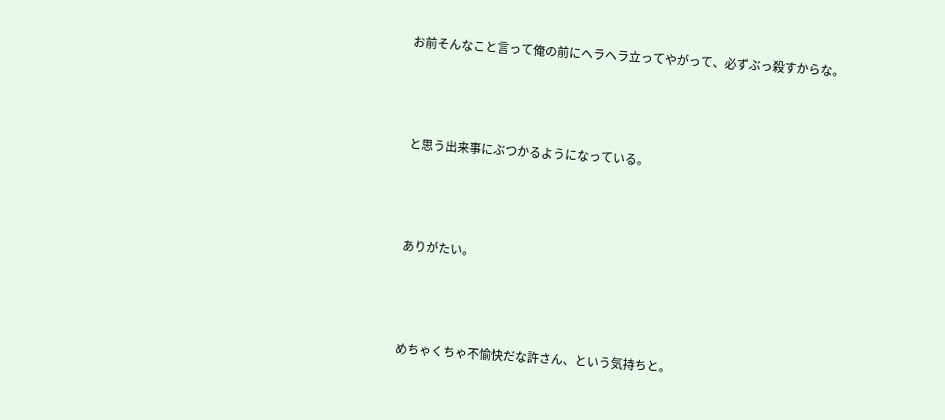お前そんなこと言って俺の前にヘラヘラ立ってやがって、必ずぶっ殺すからな。



 と思う出来事にぶつかるようになっている。



 ありがたい。



 めちゃくちゃ不愉快だな許さん、という気持ちと。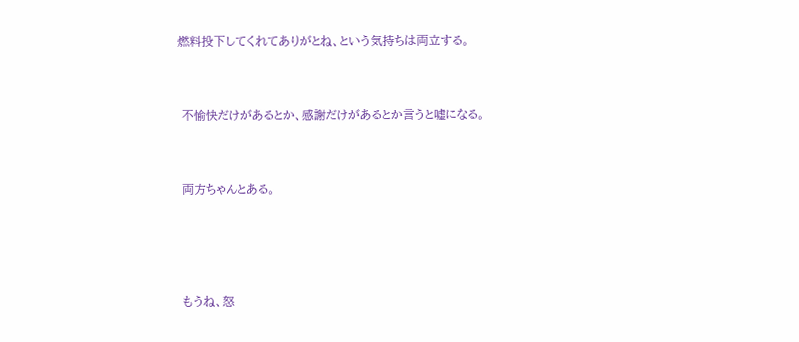燃料投下してくれてありがとね、という気持ちは両立する。



 不愉快だけがあるとか、感謝だけがあるとか言うと嘘になる。



 両方ちゃんとある。





 もうね、怒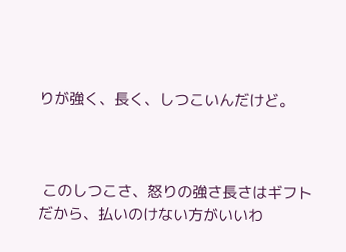りが強く、長く、しつこいんだけど。



 このしつこさ、怒りの強さ長さはギフトだから、払いのけない方がいいわ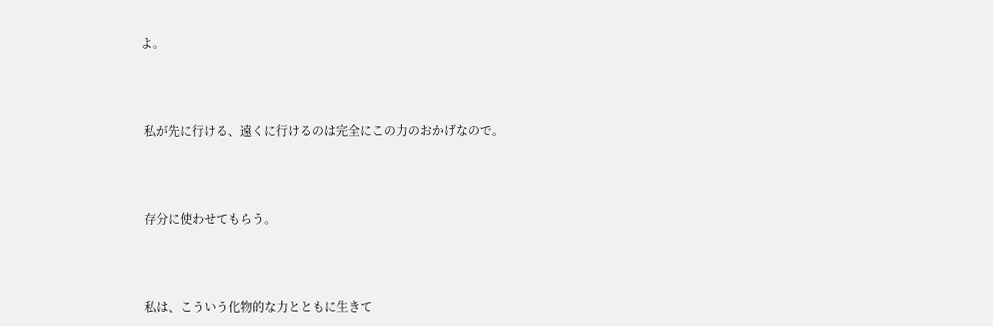よ。



 私が先に行ける、遠くに行けるのは完全にこの力のおかげなので。



 存分に使わせてもらう。



 私は、こういう化物的な力とともに生きて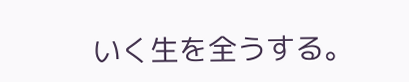いく生を全うする。